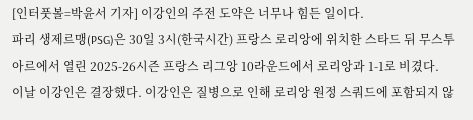[인터풋볼=박윤서 기자] 이강인의 주전 도약은 너무나 힘든 일이다.
파리 생제르맹(PSG)은 30일 3시(한국시간) 프랑스 로리앙에 위치한 스타드 뒤 무스투아르에서 열린 2025-26시즌 프랑스 리그앙 10라운드에서 로리앙과 1-1로 비겼다.
이날 이강인은 결장했다. 이강인은 질병으로 인해 로리앙 원정 스쿼드에 포함되지 않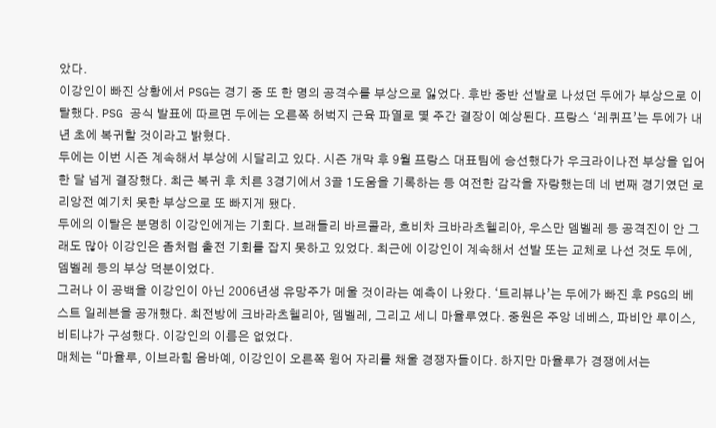았다.
이강인이 빠진 상황에서 PSG는 경기 중 또 한 명의 공격수를 부상으로 잃었다. 후반 중반 선발로 나섰던 두에가 부상으로 이탈했다. PSG 공식 발표에 따르면 두에는 오른쪽 허벅지 근육 파열로 몇 주간 결장이 예상된다. 프랑스 ‘레퀴프’는 두에가 내년 초에 복귀할 것이라고 밝혔다.
두에는 이번 시즌 계속해서 부상에 시달리고 있다. 시즌 개막 후 9월 프랑스 대표팀에 승선했다가 우크라이나전 부상을 입어 한 달 넘게 결장했다. 최근 복귀 후 치른 3경기에서 3골 1도움을 기록하는 등 여전한 감각을 자랑했는데 네 번째 경기였던 로리앙전 예기치 못한 부상으로 또 빠지게 됐다.
두에의 이탈은 분명히 이강인에게는 기회다. 브래들리 바르콜라, 흐비차 크바라츠헬리아, 우스만 뎀벨레 등 공격진이 안 그래도 많아 이강인은 좀처럼 출전 기회를 잡지 못하고 있었다. 최근에 이강인이 계속해서 선발 또는 교체로 나선 것도 두에, 뎀벨레 등의 부상 덕분이었다.
그러나 이 공백을 이강인이 아닌 2006년생 유망주가 메울 것이라는 예측이 나왔다. ‘트리뷰나’는 두에가 빠진 후 PSG의 베스트 일레븐을 공개했다. 최전방에 크바라츠헬리아, 뎀벨레, 그리고 세니 마율루였다. 중원은 주앙 네베스, 파비안 루이스, 비티냐가 구성했다. 이강인의 이름은 없었다.
매체는 “마율루, 이브라힘 음바예, 이강인이 오른쪽 윙어 자리를 채울 경쟁자들이다. 하지만 마율루가 경쟁에서는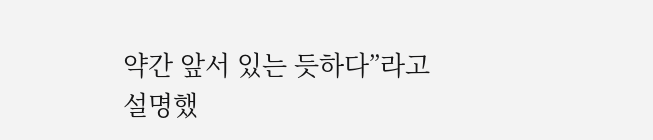약간 앞서 있는 듯하다”라고 설명했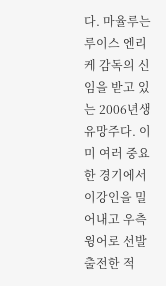다. 마율루는 루이스 엔리케 감독의 신임을 받고 있는 2006년생 유망주다. 이미 여러 중요한 경기에서 이강인을 밀어내고 우측 윙어로 선발 출전한 적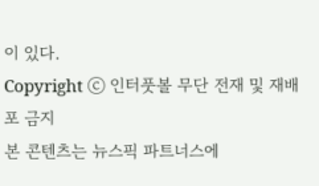이 있다.
Copyright ⓒ 인터풋볼 무단 전재 및 재배포 금지
본 콘텐츠는 뉴스픽 파트너스에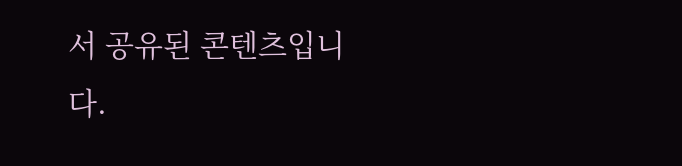서 공유된 콘텐츠입니다.